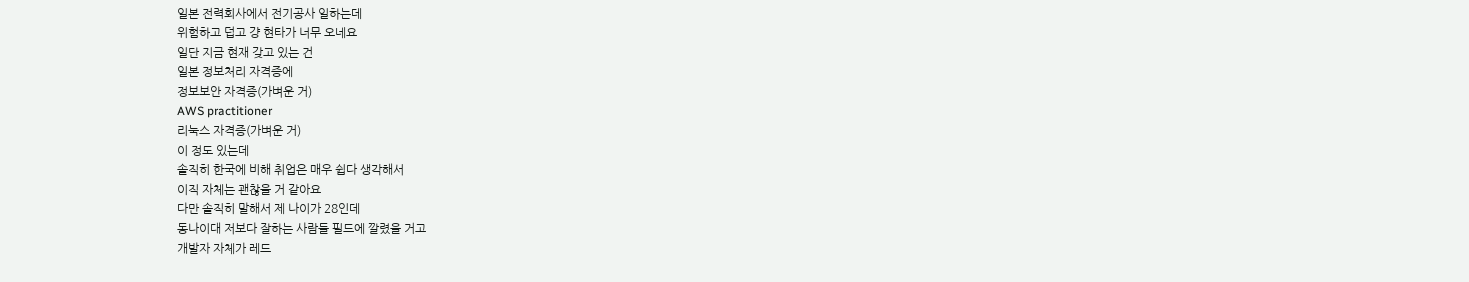일본 전력회사에서 전기공사 일하는데
위험하고 덥고 걍 현타가 너무 오네요
일단 지금 현재 갖고 있는 건
일본 정보처리 자격증에
정보보안 자격증(가벼운 거)
AWS practitioner
리눅스 자격증(가벼운 거)
이 정도 있는데
솔직히 한국에 비해 취업은 매우 쉽다 생각해서
이직 자체는 괜찮을 거 같아요
다만 솔직히 말해서 제 나이가 28인데
동나이대 저보다 잘하는 사람들 필드에 깔렸을 거고
개발자 자체가 레드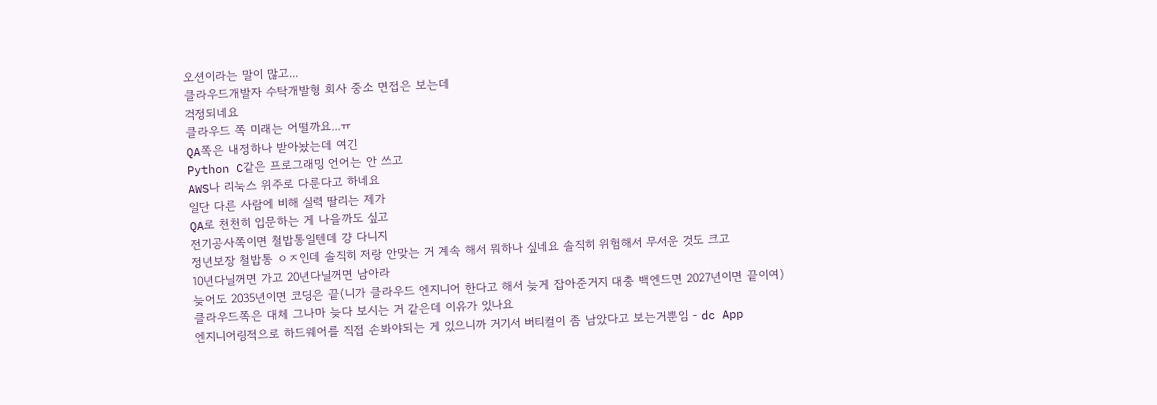오션이라는 말이 많고...
클라우드개발자 수탁개발형 회사 중소 면접은 보는데
걱정되네요
클라우드 쪽 미래는 어떨까요...ㅠ
QA쪽은 내정하나 받아놨는데 여긴
Python C같은 프로그래밍 언어는 안 쓰고
AWS나 리눅스 위주로 다룬다고 하네요
일단 다른 사람에 비해 실력 딸리는 제가
QA로 천천히 입문하는 게 나을까도 싶고
전기공사쪽이면 철밥통일텐데 걍 다니지
정년보장 철밥통 ㅇㅈ인데 솔직히 저랑 안맞는 거 계속 해서 뭐하나 싶네요 솔직히 위험해서 무서운 것도 크고
10년다닐꺼면 가고 20년다닐꺼면 남아라
늦어도 2035년이면 코딩은 끝(니가 클라우드 엔지니어 한다고 해서 늦게 잡아준거지 대충 백엔드면 2027년이면 끝이여)
클라우드쪽은 대체 그나마 늦다 보시는 거 같은데 이유가 있나요
엔지니어링적으로 하드웨어를 직접 손봐야되는 게 있으니까 거기서 버티컬이 좀 남았다고 보는거뿐임 - dc App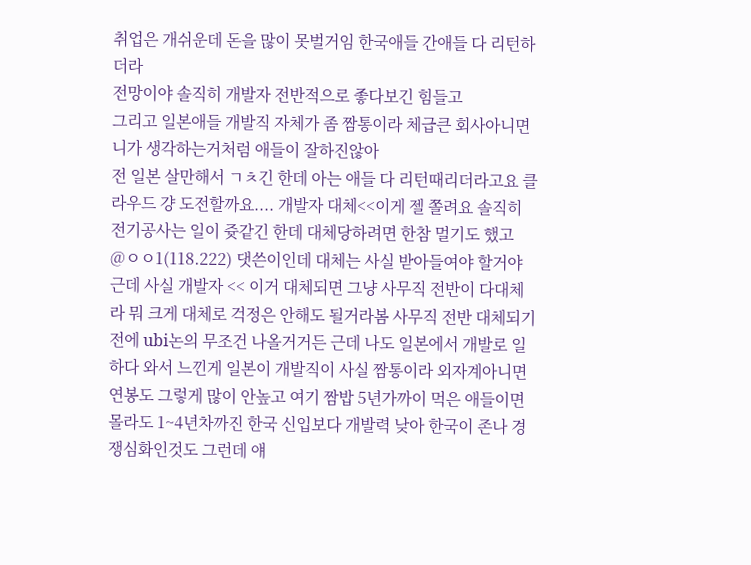취업은 개쉬운데 돈을 많이 못벌거임 한국애들 간애들 다 리턴하더라
전망이야 솔직히 개발자 전반적으로 좋다보긴 힘들고
그리고 일본애들 개발직 자체가 좀 짬통이라 체급큰 회사아니면 니가 생각하는거처럼 애들이 잘하진않아
전 일본 살만해서 ㄱㅊ긴 한데 아는 애들 다 리턴때리더라고요 클라우드 걍 도전할까요.... 개발자 대체<<이게 젤 쫄려요 솔직히 전기공사는 일이 쥿같긴 한데 대체당하려면 한참 멀기도 했고
@ㅇㅇ1(118.222) 댓쓴이인데 대체는 사실 받아들여야 할거야 근데 사실 개발자 << 이거 대체되면 그냥 사무직 전반이 다대체라 뭐 크게 대체로 걱정은 안해도 될거라봄 사무직 전반 대체되기전에 ubi논의 무조건 나올거거든 근데 나도 일본에서 개발로 일하다 와서 느낀게 일본이 개발직이 사실 짬통이라 외자계아니면 연봉도 그렇게 많이 안높고 여기 짬밥 5년가까이 먹은 애들이면 몰라도 1~4년차까진 한국 신입보다 개발력 낮아 한국이 존나 경쟁심화인것도 그런데 얘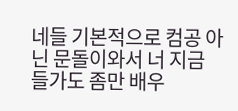네들 기본적으로 컴공 아닌 문돌이와서 너 지금 들가도 좀만 배우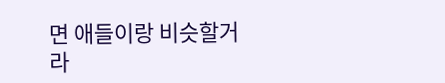면 애들이랑 비슷할거라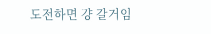도전하면 걍 갈거임